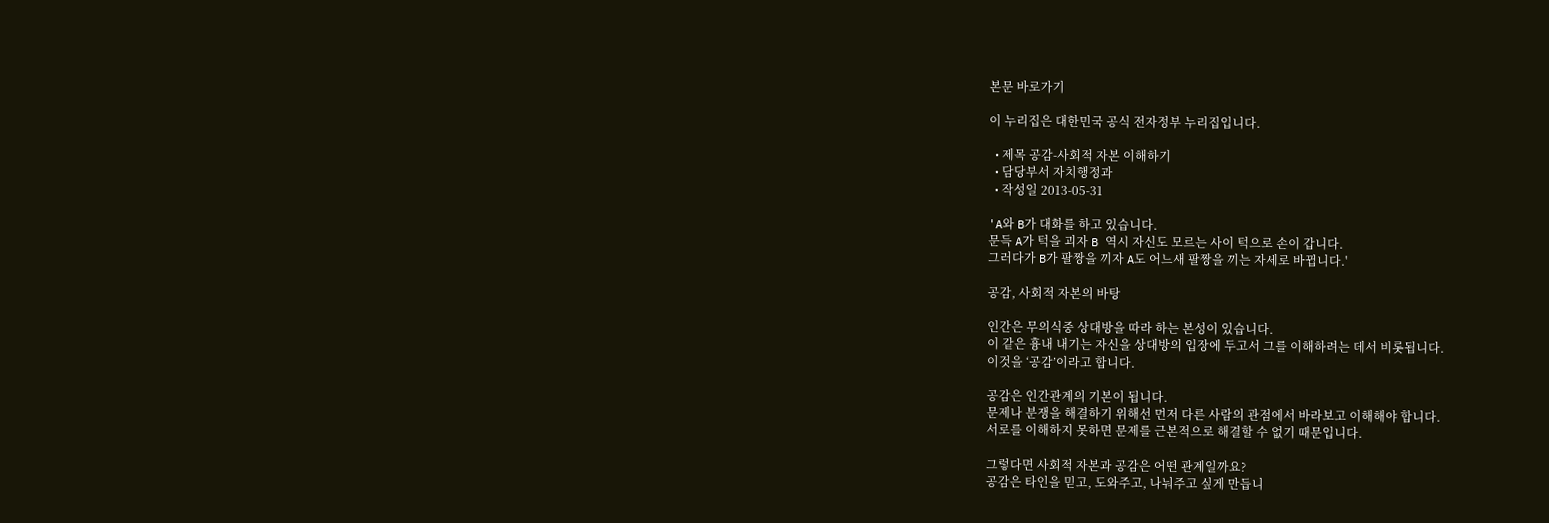본문 바로가기

이 누리집은 대한민국 공식 전자정부 누리집입니다.

  • 제목 공감-사회적 자본 이해하기
  • 담당부서 자치행정과
  • 작성일 2013-05-31

'A와 B가 대화를 하고 있습니다.
문득 A가 턱을 괴자 B 역시 자신도 모르는 사이 턱으로 손이 갑니다.
그러다가 B가 팔짱을 끼자 A도 어느새 팔짱을 끼는 자세로 바뀝니다.'

공감, 사회적 자본의 바탕

인간은 무의식중 상대방을 따라 하는 본성이 있습니다.
이 같은 흉내 내기는 자신을 상대방의 입장에 두고서 그를 이해하려는 데서 비롯됩니다.
이것을 ‘공감’이라고 합니다.

공감은 인간관계의 기본이 됩니다.
문제나 분쟁을 해결하기 위해선 먼저 다른 사람의 관점에서 바라보고 이해해야 합니다.
서로를 이해하지 못하면 문제를 근본적으로 해결할 수 없기 때문입니다.

그렇다면 사회적 자본과 공감은 어떤 관계일까요?
공감은 타인을 믿고, 도와주고, 나눠주고 싶게 만듭니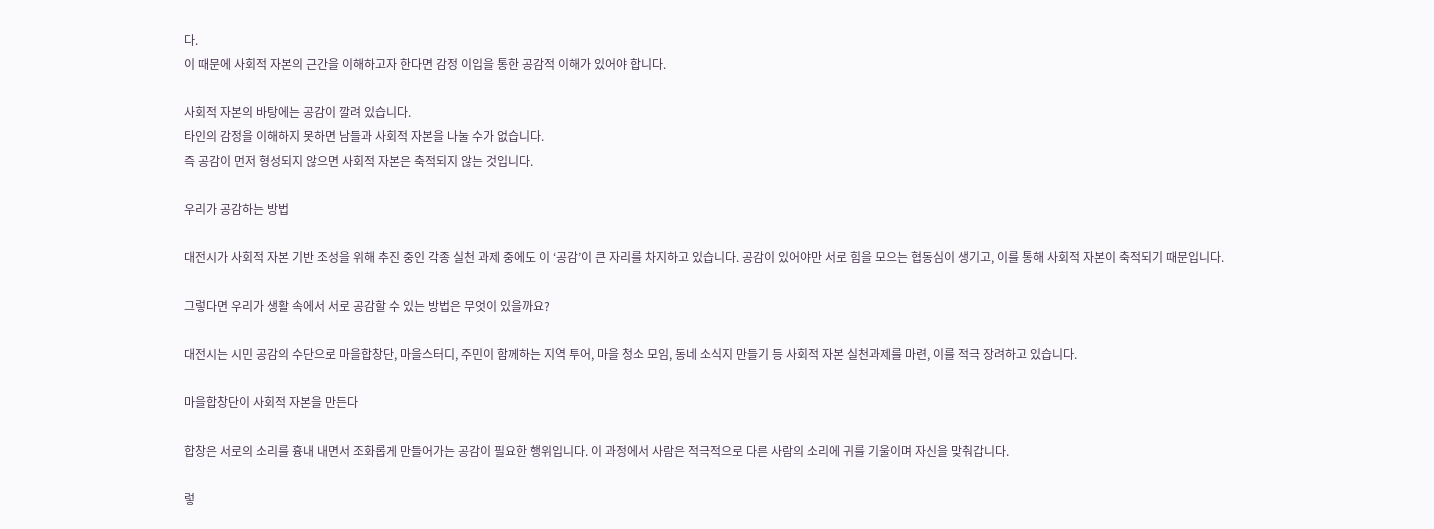다.
이 때문에 사회적 자본의 근간을 이해하고자 한다면 감정 이입을 통한 공감적 이해가 있어야 합니다.

사회적 자본의 바탕에는 공감이 깔려 있습니다.
타인의 감정을 이해하지 못하면 남들과 사회적 자본을 나눌 수가 없습니다.
즉 공감이 먼저 형성되지 않으면 사회적 자본은 축적되지 않는 것입니다.

우리가 공감하는 방법

대전시가 사회적 자본 기반 조성을 위해 추진 중인 각종 실천 과제 중에도 이 ‘공감’이 큰 자리를 차지하고 있습니다. 공감이 있어야만 서로 힘을 모으는 협동심이 생기고, 이를 통해 사회적 자본이 축적되기 때문입니다.

그렇다면 우리가 생활 속에서 서로 공감할 수 있는 방법은 무엇이 있을까요?

대전시는 시민 공감의 수단으로 마을합창단, 마을스터디, 주민이 함께하는 지역 투어, 마을 청소 모임, 동네 소식지 만들기 등 사회적 자본 실천과제를 마련, 이를 적극 장려하고 있습니다.

마을합창단이 사회적 자본을 만든다

합창은 서로의 소리를 흉내 내면서 조화롭게 만들어가는 공감이 필요한 행위입니다. 이 과정에서 사람은 적극적으로 다른 사람의 소리에 귀를 기울이며 자신을 맞춰갑니다.

렇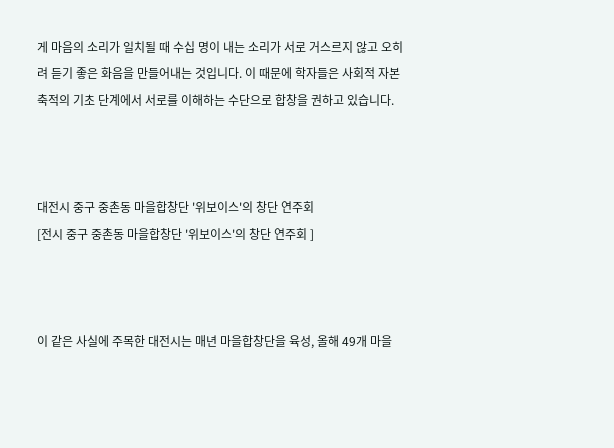게 마음의 소리가 일치될 때 수십 명이 내는 소리가 서로 거스르지 않고 오히려 듣기 좋은 화음을 만들어내는 것입니다. 이 때문에 학자들은 사회적 자본 축적의 기초 단계에서 서로를 이해하는 수단으로 합창을 권하고 있습니다.



대전시 중구 중촌동 마을합창단 '위보이스'의 창단 연주회
[전시 중구 중촌동 마을합창단 '위보이스'의 창단 연주회 ]



이 같은 사실에 주목한 대전시는 매년 마을합창단을 육성, 올해 49개 마을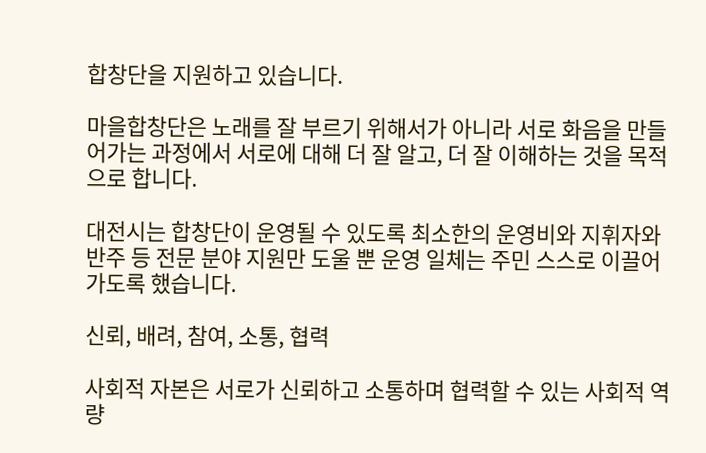합창단을 지원하고 있습니다.

마을합창단은 노래를 잘 부르기 위해서가 아니라 서로 화음을 만들어가는 과정에서 서로에 대해 더 잘 알고, 더 잘 이해하는 것을 목적으로 합니다.

대전시는 합창단이 운영될 수 있도록 최소한의 운영비와 지휘자와 반주 등 전문 분야 지원만 도울 뿐 운영 일체는 주민 스스로 이끌어가도록 했습니다.

신뢰, 배려, 참여, 소통, 협력

사회적 자본은 서로가 신뢰하고 소통하며 협력할 수 있는 사회적 역량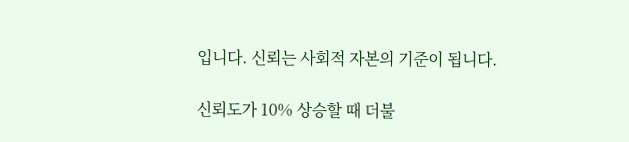입니다. 신뢰는 사회적 자본의 기준이 됩니다.

신뢰도가 10% 상승할 때 더불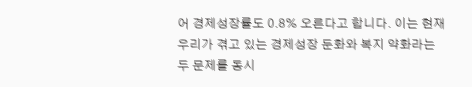어 경제성장률도 0.8% 오른다고 합니다. 이는 현재 우리가 겪고 있는 경제성장 둔화와 복지 약화라는 두 문제를 동시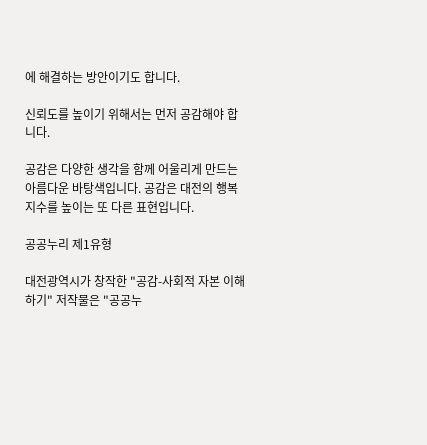에 해결하는 방안이기도 합니다.

신뢰도를 높이기 위해서는 먼저 공감해야 합니다.

공감은 다양한 생각을 함께 어울리게 만드는 아름다운 바탕색입니다. 공감은 대전의 행복지수를 높이는 또 다른 표현입니다.

공공누리 제1유형

대전광역시가 창작한 "공감-사회적 자본 이해하기" 저작물은 "공공누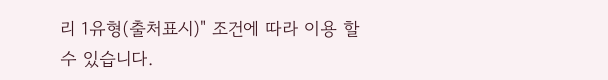리 1유형(출처표시)" 조건에 따라 이용 할 수 있습니다.